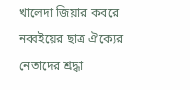খালেদা জিয়ার কবরে নব্বইয়ের ছাত্র ঐক্যের নেতাদের শ্রদ্ধা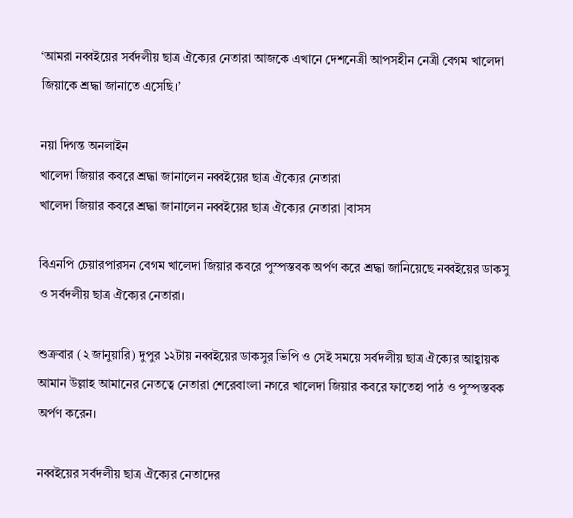‘আমরা নব্বইয়ের সর্বদলীয় ছাত্র ঐক্যের নেতারা আজকে এখানে দেশনেত্রী আপসহীন নেত্রী বেগম খালেদা জিয়াকে শ্রদ্ধা জানাতে এসেছি।’

নয়া দিগন্ত অনলাইন
খালেদা জিয়ার কবরে শ্রদ্ধা জানালেন নব্বইয়ের ছাত্র ঐক্যের নেতারা
খালেদা জিয়ার কবরে শ্রদ্ধা জানালেন নব্বইয়ের ছাত্র ঐক্যের নেতারা |বাসস

বিএনপি চেয়ারপারসন বেগম খালেদা জিয়ার কবরে পুস্পস্তবক অর্পণ করে শ্রদ্ধা জানিয়েছে নব্বইয়ের ডাকসু ও সর্বদলীয় ছাত্র ঐক্যের নেতারা।

শুক্রবার (২ জানুয়ারি) দুপুর ১২টায় নব্বইয়ের ডাকসুর ভিপি ও সেই সময়ে সর্বদলীয় ছাত্র ঐক্যের আহ্বায়ক আমান উল্লাহ আমানের নেতত্বে নেতারা শেরেবাংলা নগরে খালেদা জিয়ার কবরে ফাতেহা পাঠ ও পুস্পস্তবক অর্পণ করেন।

নব্বইয়ের সর্বদলীয় ছাত্র ঐক্যের নেতাদের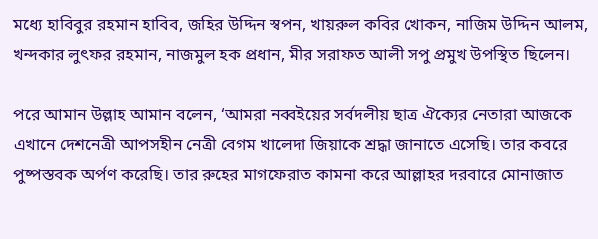মধ্যে হাবিবুর রহমান হাবিব, জহির উদ্দিন স্বপন, খায়রুল কবির খোকন, নাজিম উদ্দিন আলম, খন্দকার লুৎফর রহমান, নাজমুল হক প্রধান, মীর সরাফত আলী সপু প্রমুখ উপস্থিত ছিলেন।

পরে আমান উল্লাহ আমান বলেন, ‘আমরা নব্বইয়ের সর্বদলীয় ছাত্র ঐক্যের নেতারা আজকে এখানে দেশনেত্রী আপসহীন নেত্রী বেগম খালেদা জিয়াকে শ্রদ্ধা জানাতে এসেছি। তার কবরে পুষ্পস্তবক অর্পণ করেছি। তার রুহের মাগফেরাত কামনা করে আল্লাহর দরবারে মোনাজাত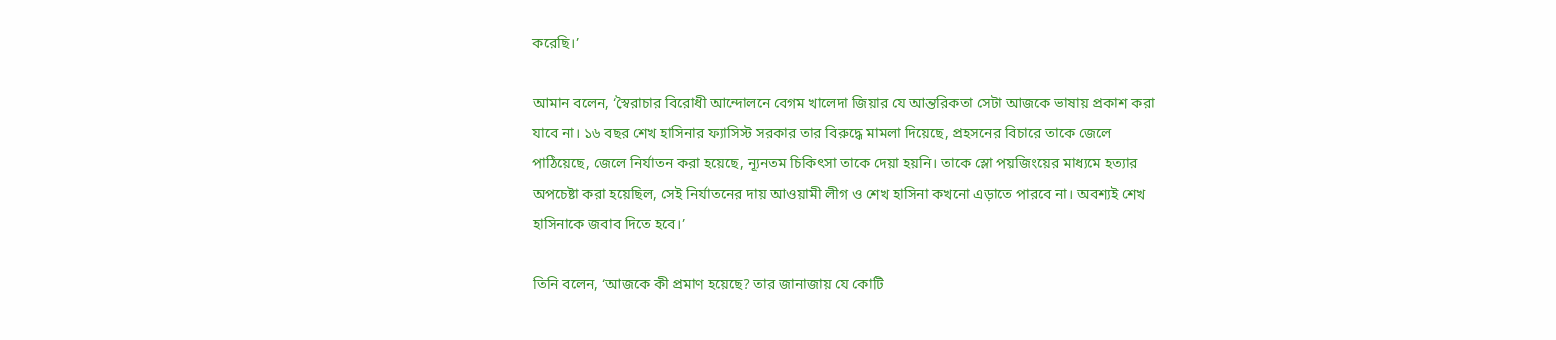করেছি।’

আমান বলেন, ‘স্বৈরাচার বিরোধী আন্দোলনে বেগম খালেদা জিয়ার যে আন্তরিকতা সেটা আজকে ভাষায় প্রকাশ করা যাবে না। ১৬ বছর শেখ হাসিনার ফ্যাসিস্ট সরকার তার বিরুদ্ধে মামলা দিয়েছে, প্রহসনের বিচারে তাকে জেলে পাঠিয়েছে, জেলে নির্যাতন করা হয়েছে, ন্যূনতম চিকিৎসা তাকে দেয়া হয়নি। তাকে স্লো পয়জিংয়ের মাধ্যমে হত্যার অপচেষ্টা করা হয়েছিল, সেই নির্যাতনের দায় আওয়ামী লীগ ও শেখ হাসিনা কখনো এড়াতে পারবে না। অবশ্যই শেখ হাসিনাকে জবাব দিতে হবে।’

তিনি বলেন, ‘আজকে কী প্রমাণ হয়েছে? তার জানাজায় যে কোটি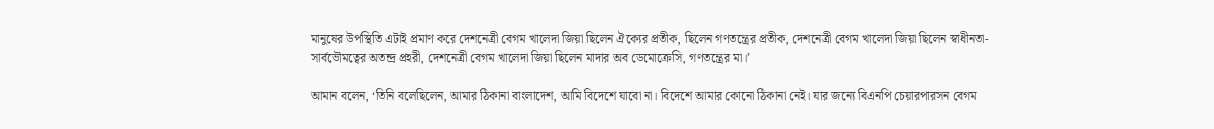মানুষের উপস্থিতি এটাই প্রমাণ করে দেশনেত্রী বেগম খালেদা জিয়া ছিলেন ঐক্যের প্রতীক, ছিলেন গণতন্ত্রের প্রতীক, দেশনেত্রী বেগম খালেদা জিয়া ছিলেন স্বাধীনতা-সার্বভৌমত্বের অতন্দ্র প্রহরী, দেশনেত্রী বেগম খালেদা জিয়া ছিলেন মাদার অব ডেমোক্রেসি, গণতন্ত্রের মা।’

আমান বলেন, ‘তিনি বলেছিলেন, আমার ঠিকানা বাংলাদেশ, আমি বিদেশে যাবো না। বিদেশে আমার কোনো ঠিকানা নেই। যার জন্যে বিএনপি চেয়ারপারসন বেগম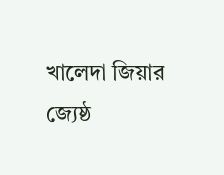খালেদা জিয়ার জ্যেষ্ঠ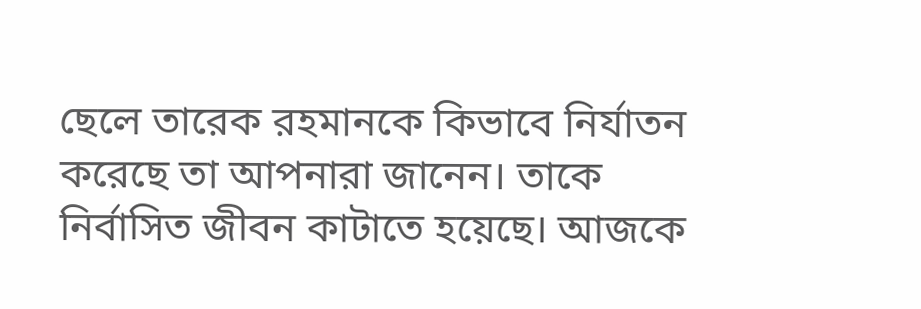ছেলে তারেক রহমানকে কিভাবে নির্যাতন করেছে তা আপনারা জানেন। তাকে নির্বাসিত জীবন কাটাতে হয়েছে। আজকে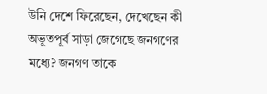উনি দেশে ফিরেছেন, দেখেছেন কী অভূতপূর্ব সাড়া জেগেছে জনগণের মধ্যে? জনগণ তাকে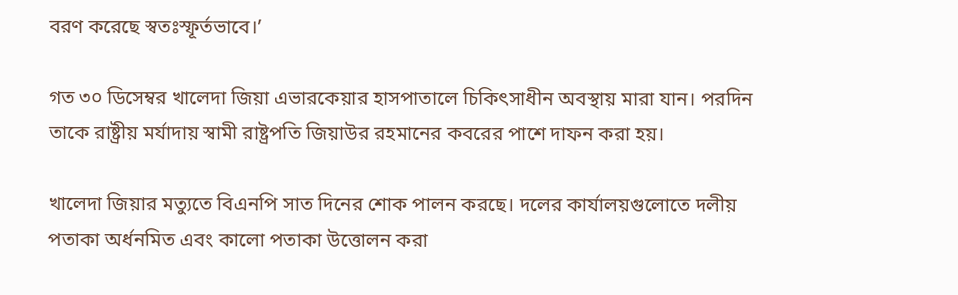বরণ করেছে স্বতঃস্ফূর্তভাবে।’

গত ৩০ ডিসেম্বর খালেদা জিয়া এভারকেয়ার হাসপাতালে চিকিৎসাধীন অবস্থায় মারা যান। পরদিন তাকে রাষ্ট্রীয় মর্যাদায় স্বামী রাষ্ট্রপতি জিয়াউর রহমানের কবরের পাশে দাফন করা হয়।

খালেদা জিয়ার মত্যুতে বিএনপি সাত দিনের শোক পালন করছে। দলের কার্যালয়গুলোতে দলীয় পতাকা অর্ধনমিত এবং কালো পতাকা উত্তোলন করা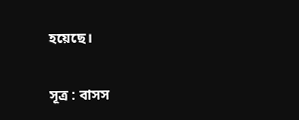হয়েছে।

সূত্র : বাসস